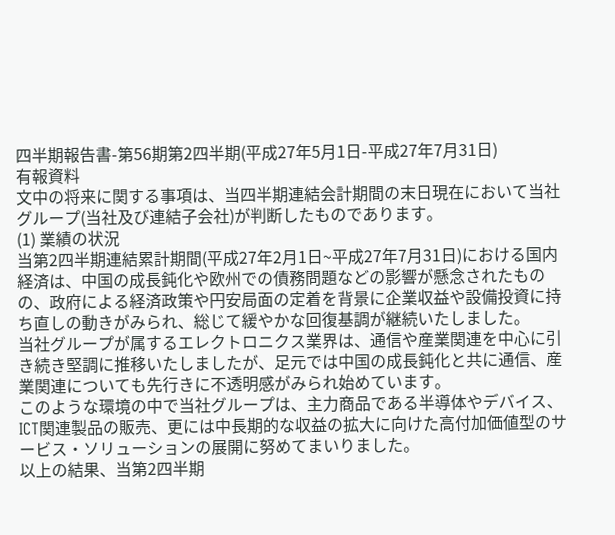四半期報告書-第56期第2四半期(平成27年5月1日-平成27年7月31日)
有報資料
文中の将来に関する事項は、当四半期連結会計期間の末日現在において当社グループ(当社及び連結子会社)が判断したものであります。
(1) 業績の状況
当第2四半期連結累計期間(平成27年2月1日~平成27年7月31日)における国内経済は、中国の成長鈍化や欧州での債務問題などの影響が懸念されたものの、政府による経済政策や円安局面の定着を背景に企業収益や設備投資に持ち直しの動きがみられ、総じて緩やかな回復基調が継続いたしました。
当社グループが属するエレクトロニクス業界は、通信や産業関連を中心に引き続き堅調に推移いたしましたが、足元では中国の成長鈍化と共に通信、産業関連についても先行きに不透明感がみられ始めています。
このような環境の中で当社グループは、主力商品である半導体やデバイス、ICT関連製品の販売、更には中長期的な収益の拡大に向けた高付加価値型のサービス・ソリューションの展開に努めてまいりました。
以上の結果、当第2四半期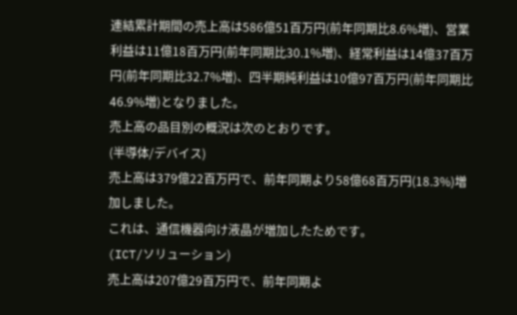連結累計期間の売上高は586億51百万円(前年同期比8.6%増)、営業利益は11億18百万円(前年同期比30.1%増)、経常利益は14億37百万円(前年同期比32.7%増)、四半期純利益は10億97百万円(前年同期比46.9%増)となりました。
売上高の品目別の概況は次のとおりです。
(半導体/デバイス)
売上高は379億22百万円で、前年同期より58億68百万円(18.3%)増加しました。
これは、通信機器向け液晶が増加したためです。
(ICT/ソリューション)
売上高は207億29百万円で、前年同期よ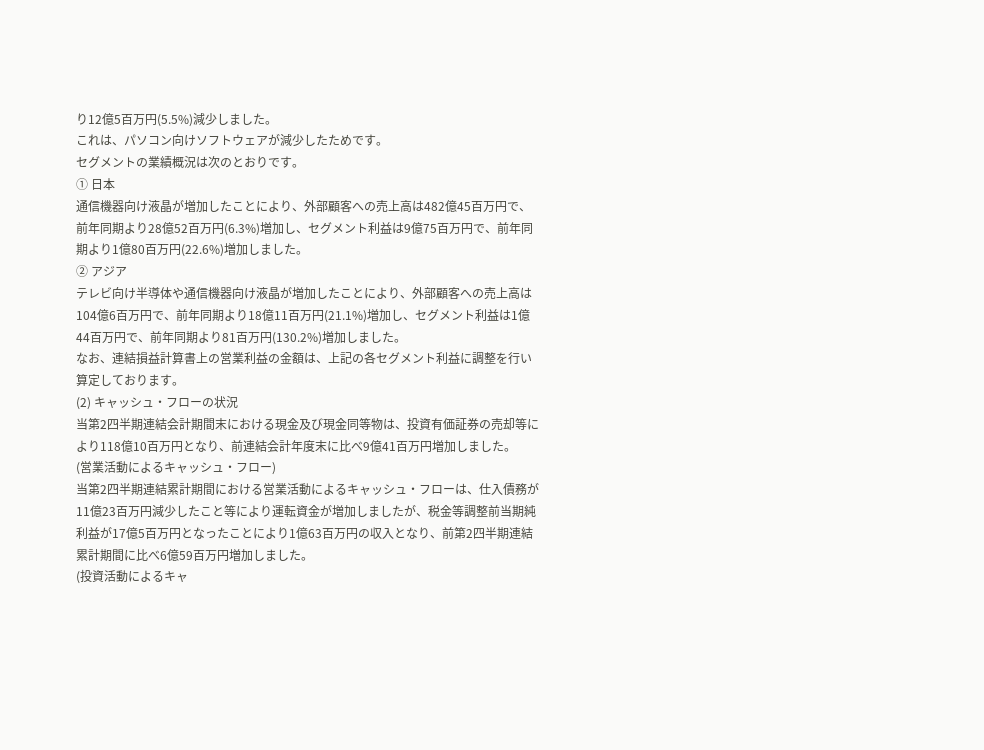り12億5百万円(5.5%)減少しました。
これは、パソコン向けソフトウェアが減少したためです。
セグメントの業績概況は次のとおりです。
① 日本
通信機器向け液晶が増加したことにより、外部顧客への売上高は482億45百万円で、前年同期より28億52百万円(6.3%)増加し、セグメント利益は9億75百万円で、前年同期より1億80百万円(22.6%)増加しました。
② アジア
テレビ向け半導体や通信機器向け液晶が増加したことにより、外部顧客への売上高は104億6百万円で、前年同期より18億11百万円(21.1%)増加し、セグメント利益は1億44百万円で、前年同期より81百万円(130.2%)増加しました。
なお、連結損益計算書上の営業利益の金額は、上記の各セグメント利益に調整を行い算定しております。
(2) キャッシュ・フローの状況
当第2四半期連結会計期間末における現金及び現金同等物は、投資有価証券の売却等により118億10百万円となり、前連結会計年度末に比べ9億41百万円増加しました。
(営業活動によるキャッシュ・フロー)
当第2四半期連結累計期間における営業活動によるキャッシュ・フローは、仕入債務が11億23百万円減少したこと等により運転資金が増加しましたが、税金等調整前当期純利益が17億5百万円となったことにより1億63百万円の収入となり、前第2四半期連結累計期間に比べ6億59百万円増加しました。
(投資活動によるキャ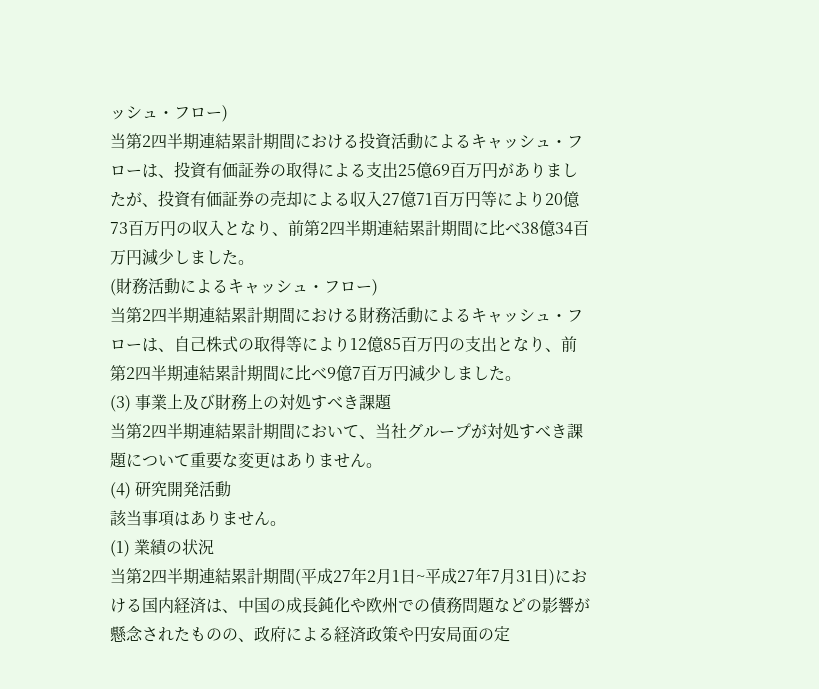ッシュ・フロー)
当第2四半期連結累計期間における投資活動によるキャッシュ・フローは、投資有価証券の取得による支出25億69百万円がありましたが、投資有価証券の売却による収入27億71百万円等により20億73百万円の収入となり、前第2四半期連結累計期間に比べ38億34百万円減少しました。
(財務活動によるキャッシュ・フロー)
当第2四半期連結累計期間における財務活動によるキャッシュ・フローは、自己株式の取得等により12億85百万円の支出となり、前第2四半期連結累計期間に比べ9億7百万円減少しました。
(3) 事業上及び財務上の対処すべき課題
当第2四半期連結累計期間において、当社グループが対処すべき課題について重要な変更はありません。
(4) 研究開発活動
該当事項はありません。
(1) 業績の状況
当第2四半期連結累計期間(平成27年2月1日~平成27年7月31日)における国内経済は、中国の成長鈍化や欧州での債務問題などの影響が懸念されたものの、政府による経済政策や円安局面の定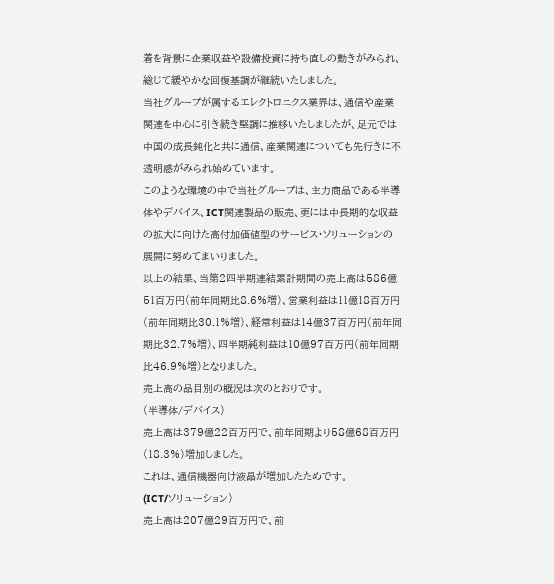着を背景に企業収益や設備投資に持ち直しの動きがみられ、総じて緩やかな回復基調が継続いたしました。
当社グループが属するエレクトロニクス業界は、通信や産業関連を中心に引き続き堅調に推移いたしましたが、足元では中国の成長鈍化と共に通信、産業関連についても先行きに不透明感がみられ始めています。
このような環境の中で当社グループは、主力商品である半導体やデバイス、ICT関連製品の販売、更には中長期的な収益の拡大に向けた高付加価値型のサービス・ソリューションの展開に努めてまいりました。
以上の結果、当第2四半期連結累計期間の売上高は586億51百万円(前年同期比8.6%増)、営業利益は11億18百万円(前年同期比30.1%増)、経常利益は14億37百万円(前年同期比32.7%増)、四半期純利益は10億97百万円(前年同期比46.9%増)となりました。
売上高の品目別の概況は次のとおりです。
(半導体/デバイス)
売上高は379億22百万円で、前年同期より58億68百万円(18.3%)増加しました。
これは、通信機器向け液晶が増加したためです。
(ICT/ソリューション)
売上高は207億29百万円で、前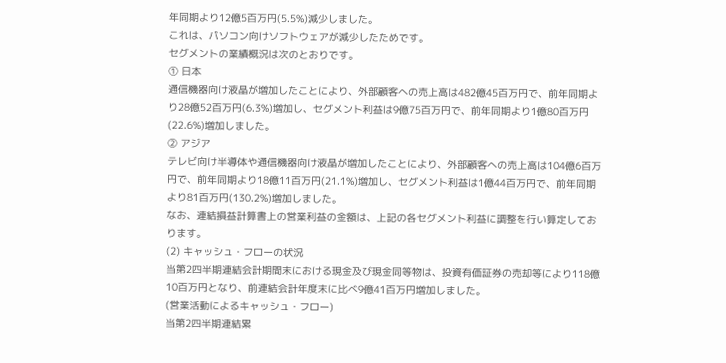年同期より12億5百万円(5.5%)減少しました。
これは、パソコン向けソフトウェアが減少したためです。
セグメントの業績概況は次のとおりです。
① 日本
通信機器向け液晶が増加したことにより、外部顧客への売上高は482億45百万円で、前年同期より28億52百万円(6.3%)増加し、セグメント利益は9億75百万円で、前年同期より1億80百万円(22.6%)増加しました。
② アジア
テレビ向け半導体や通信機器向け液晶が増加したことにより、外部顧客への売上高は104億6百万円で、前年同期より18億11百万円(21.1%)増加し、セグメント利益は1億44百万円で、前年同期より81百万円(130.2%)増加しました。
なお、連結損益計算書上の営業利益の金額は、上記の各セグメント利益に調整を行い算定しております。
(2) キャッシュ・フローの状況
当第2四半期連結会計期間末における現金及び現金同等物は、投資有価証券の売却等により118億10百万円となり、前連結会計年度末に比べ9億41百万円増加しました。
(営業活動によるキャッシュ・フロー)
当第2四半期連結累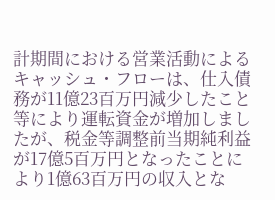計期間における営業活動によるキャッシュ・フローは、仕入債務が11億23百万円減少したこと等により運転資金が増加しましたが、税金等調整前当期純利益が17億5百万円となったことにより1億63百万円の収入とな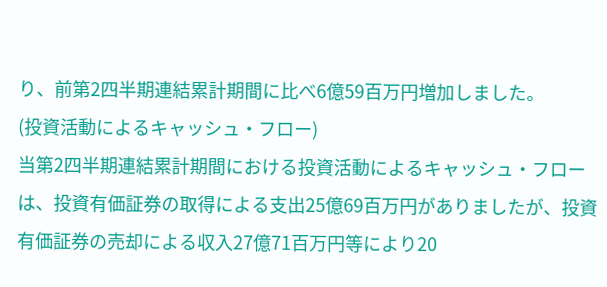り、前第2四半期連結累計期間に比べ6億59百万円増加しました。
(投資活動によるキャッシュ・フロー)
当第2四半期連結累計期間における投資活動によるキャッシュ・フローは、投資有価証券の取得による支出25億69百万円がありましたが、投資有価証券の売却による収入27億71百万円等により20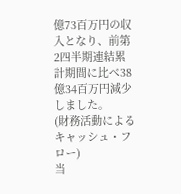億73百万円の収入となり、前第2四半期連結累計期間に比べ38億34百万円減少しました。
(財務活動によるキャッシュ・フロー)
当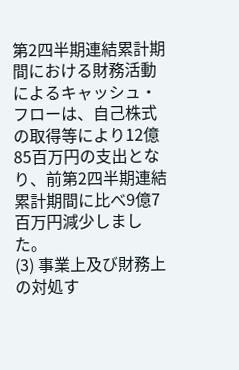第2四半期連結累計期間における財務活動によるキャッシュ・フローは、自己株式の取得等により12億85百万円の支出となり、前第2四半期連結累計期間に比べ9億7百万円減少しました。
(3) 事業上及び財務上の対処す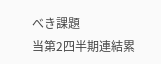べき課題
当第2四半期連結累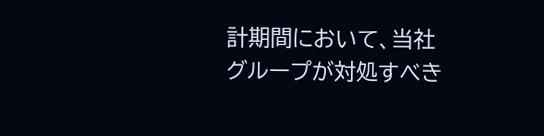計期間において、当社グループが対処すべき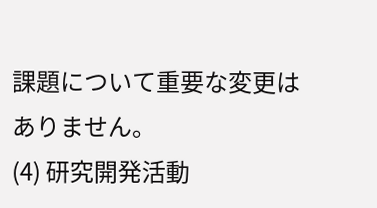課題について重要な変更はありません。
(4) 研究開発活動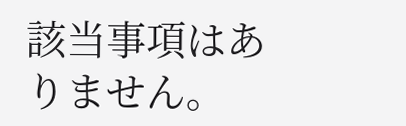該当事項はありません。